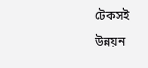টেকসই উন্নয়ন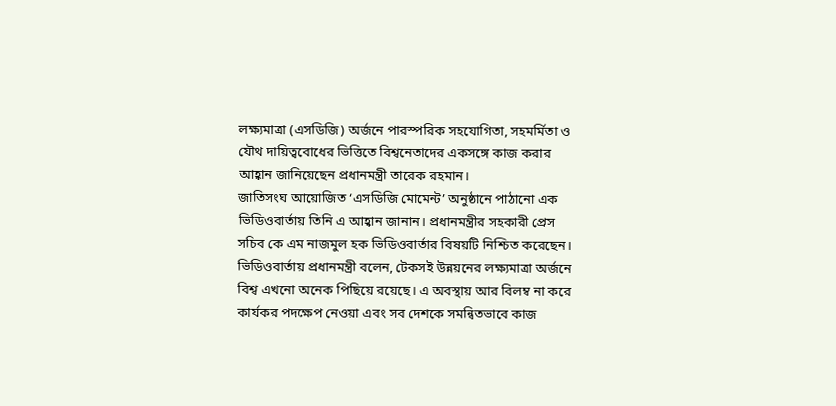লক্ষ্যমাত্রা (এসডিজি) অর্জনে পারস্পরিক সহযোগিতা, সহমর্মিতা ও যৌথ দায়িত্ববোধের ভিত্তিতে বিশ্বনেতাদের একসঙ্গে কাজ করার আহ্বান জানিয়েছেন প্রধানমন্ত্রী তারেক রহমান।
জাতিসংঘ আয়োজিত ‘এসডিজি মোমেন্ট’ অনুষ্ঠানে পাঠানো এক ভিডিওবার্তায় তিনি এ আহ্বান জানান। প্রধানমন্ত্রীর সহকারী প্রেস সচিব কে এম নাজমুল হক ভিডিওবার্তার বিষয়টি নিশ্চিত করেছেন।
ভিডিওবার্তায় প্রধানমন্ত্রী বলেন, টেকসই উন্নয়নের লক্ষ্যমাত্রা অর্জনে বিশ্ব এখনো অনেক পিছিয়ে রয়েছে। এ অবস্থায় আর বিলম্ব না করে কার্যকর পদক্ষেপ নেওয়া এবং সব দেশকে সমন্বিতভাবে কাজ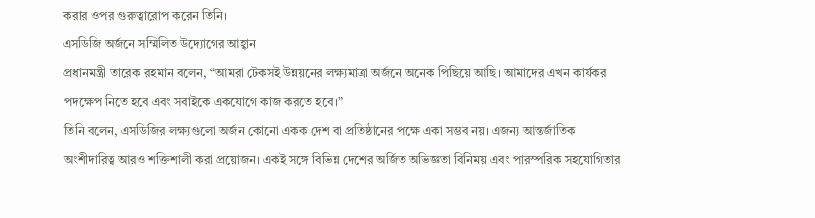করার ওপর গুরুত্বারোপ করেন তিনি।
এসডিজি অর্জনে সম্মিলিত উদ্যোগের আহ্বান
প্রধানমন্ত্রী তারেক রহমান বলেন, “আমরা টেকসই উন্নয়নের লক্ষ্যমাত্রা অর্জনে অনেক পিছিয়ে আছি। আমাদের এখন কার্যকর পদক্ষেপ নিতে হবে এবং সবাইকে একযোগে কাজ করতে হবে।”
তিনি বলেন, এসডিজির লক্ষ্যগুলো অর্জন কোনো একক দেশ বা প্রতিষ্ঠানের পক্ষে একা সম্ভব নয়। এজন্য আন্তর্জাতিক অংশীদারিত্ব আরও শক্তিশালী করা প্রয়োজন। একই সঙ্গে বিভিন্ন দেশের অর্জিত অভিজ্ঞতা বিনিময় এবং পারস্পরিক সহযোগিতার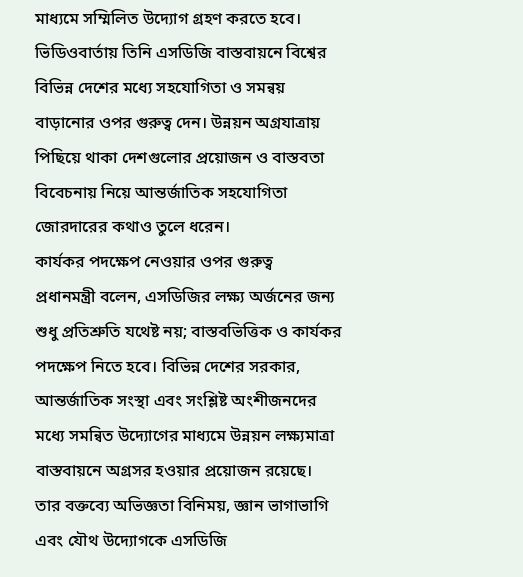মাধ্যমে সম্মিলিত উদ্যোগ গ্রহণ করতে হবে।
ভিডিওবার্তায় তিনি এসডিজি বাস্তবায়নে বিশ্বের বিভিন্ন দেশের মধ্যে সহযোগিতা ও সমন্বয় বাড়ানোর ওপর গুরুত্ব দেন। উন্নয়ন অগ্রযাত্রায় পিছিয়ে থাকা দেশগুলোর প্রয়োজন ও বাস্তবতা বিবেচনায় নিয়ে আন্তর্জাতিক সহযোগিতা জোরদারের কথাও তুলে ধরেন।
কার্যকর পদক্ষেপ নেওয়ার ওপর গুরুত্ব
প্রধানমন্ত্রী বলেন, এসডিজির লক্ষ্য অর্জনের জন্য শুধু প্রতিশ্রুতি যথেষ্ট নয়; বাস্তবভিত্তিক ও কার্যকর পদক্ষেপ নিতে হবে। বিভিন্ন দেশের সরকার, আন্তর্জাতিক সংস্থা এবং সংশ্লিষ্ট অংশীজনদের মধ্যে সমন্বিত উদ্যোগের মাধ্যমে উন্নয়ন লক্ষ্যমাত্রা বাস্তবায়নে অগ্রসর হওয়ার প্রয়োজন রয়েছে।
তার বক্তব্যে অভিজ্ঞতা বিনিময়, জ্ঞান ভাগাভাগি এবং যৌথ উদ্যোগকে এসডিজি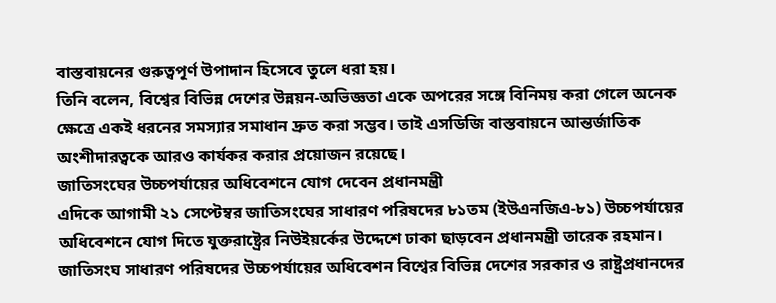বাস্তবায়নের গুরুত্বপূর্ণ উপাদান হিসেবে তুলে ধরা হয়।
তিনি বলেন, বিশ্বের বিভিন্ন দেশের উন্নয়ন-অভিজ্ঞতা একে অপরের সঙ্গে বিনিময় করা গেলে অনেক ক্ষেত্রে একই ধরনের সমস্যার সমাধান দ্রুত করা সম্ভব। তাই এসডিজি বাস্তবায়নে আন্তর্জাতিক অংশীদারত্বকে আরও কার্যকর করার প্রয়োজন রয়েছে।
জাতিসংঘের উচ্চপর্যায়ের অধিবেশনে যোগ দেবেন প্রধানমন্ত্রী
এদিকে আগামী ২১ সেপ্টেম্বর জাতিসংঘের সাধারণ পরিষদের ৮১তম (ইউএনজিএ-৮১) উচ্চপর্যায়ের অধিবেশনে যোগ দিতে যুক্তরাষ্ট্রের নিউইয়র্কের উদ্দেশে ঢাকা ছাড়বেন প্রধানমন্ত্রী তারেক রহমান।
জাতিসংঘ সাধারণ পরিষদের উচ্চপর্যায়ের অধিবেশন বিশ্বের বিভিন্ন দেশের সরকার ও রাষ্ট্রপ্রধানদের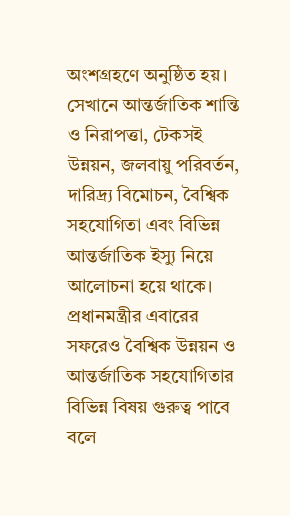অংশগ্রহণে অনুষ্ঠিত হয়। সেখানে আন্তর্জাতিক শান্তি ও নিরাপত্তা, টেকসই উন্নয়ন, জলবায়ু পরিবর্তন, দারিদ্র্য বিমোচন, বৈশ্বিক সহযোগিতা এবং বিভিন্ন আন্তর্জাতিক ইস্যু নিয়ে আলোচনা হয়ে থাকে।
প্রধানমন্ত্রীর এবারের সফরেও বৈশ্বিক উন্নয়ন ও আন্তর্জাতিক সহযোগিতার বিভিন্ন বিষয় গুরুত্ব পাবে বলে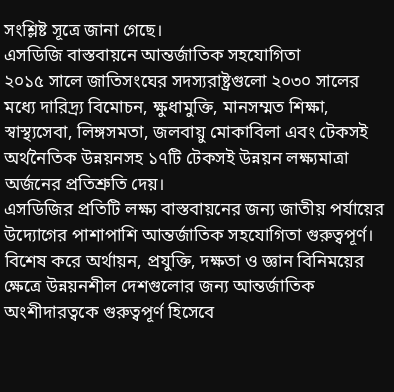সংশ্লিষ্ট সূত্রে জানা গেছে।
এসডিজি বাস্তবায়নে আন্তর্জাতিক সহযোগিতা
২০১৫ সালে জাতিসংঘের সদস্যরাষ্ট্রগুলো ২০৩০ সালের মধ্যে দারিদ্র্য বিমোচন, ক্ষুধামুক্তি, মানসম্মত শিক্ষা, স্বাস্থ্যসেবা, লিঙ্গসমতা, জলবায়ু মোকাবিলা এবং টেকসই অর্থনৈতিক উন্নয়নসহ ১৭টি টেকসই উন্নয়ন লক্ষ্যমাত্রা অর্জনের প্রতিশ্রুতি দেয়।
এসডিজির প্রতিটি লক্ষ্য বাস্তবায়নের জন্য জাতীয় পর্যায়ের উদ্যোগের পাশাপাশি আন্তর্জাতিক সহযোগিতা গুরুত্বপূর্ণ। বিশেষ করে অর্থায়ন, প্রযুক্তি, দক্ষতা ও জ্ঞান বিনিময়ের ক্ষেত্রে উন্নয়নশীল দেশগুলোর জন্য আন্তর্জাতিক অংশীদারত্বকে গুরুত্বপূর্ণ হিসেবে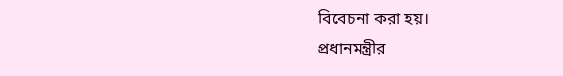বিবেচনা করা হয়।
প্রধানমন্ত্রীর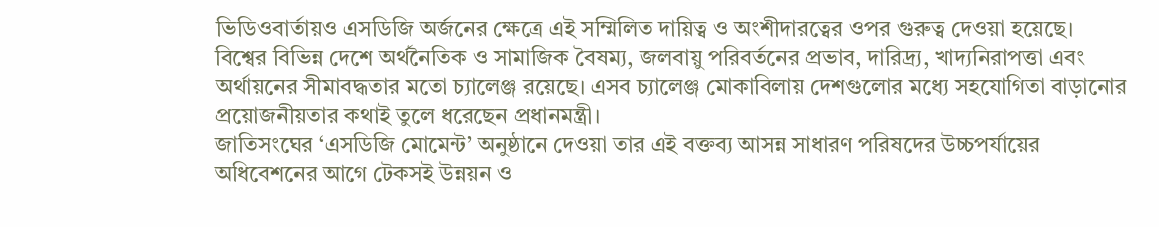ভিডিওবার্তায়ও এসডিজি অর্জনের ক্ষেত্রে এই সম্মিলিত দায়িত্ব ও অংশীদারত্বের ওপর গুরুত্ব দেওয়া হয়েছে।
বিশ্বের বিভিন্ন দেশে অর্থনৈতিক ও সামাজিক বৈষম্য, জলবায়ু পরিবর্তনের প্রভাব, দারিদ্র্য, খাদ্যনিরাপত্তা এবং অর্থায়নের সীমাবদ্ধতার মতো চ্যালেঞ্জ রয়েছে। এসব চ্যালেঞ্জ মোকাবিলায় দেশগুলোর মধ্যে সহযোগিতা বাড়ানোর প্রয়োজনীয়তার কথাই তুলে ধরেছেন প্রধানমন্ত্রী।
জাতিসংঘের ‘এসডিজি মোমেন্ট’ অনুষ্ঠানে দেওয়া তার এই বক্তব্য আসন্ন সাধারণ পরিষদের উচ্চপর্যায়ের অধিবেশনের আগে টেকসই উন্নয়ন ও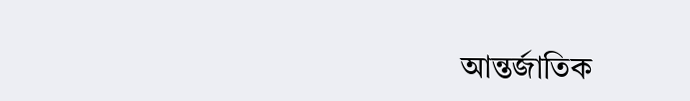আন্তর্জাতিক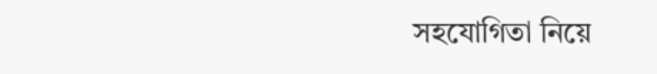সহযোগিতা নিয়ে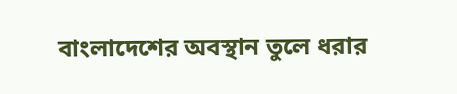বাংলাদেশের অবস্থান তুলে ধরার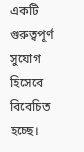একটি গুরুত্বপূর্ণ সুযোগ হিসেবে বিবেচিত হচ্ছে।